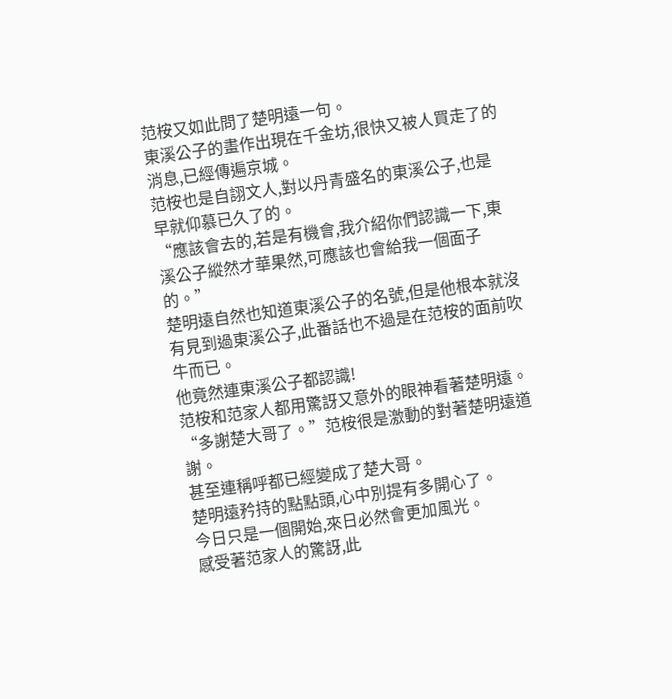范桉又如此問了楚明遠一句。
東溪公子的畫作出現在千金坊,很快又被人買走了的消息,已經傳遍京城。
范桉也是自詡文人,對以丹青盛名的東溪公子,也是早就仰慕已久了的。
“應該會去的,若是有機會,我介紹你們認識一下,東溪公子縱然才華果然,可應該也會給我一個面子的。”
楚明遠自然也知道東溪公子的名號,但是他根本就沒有見到過東溪公子,此番話也不過是在范桉的面前吹牛而已。
他竟然連東溪公子都認識!
范桉和范家人都用驚訝又意外的眼神看著楚明遠。
“多謝楚大哥了。”范桉很是激動的對著楚明遠道謝。
甚至連稱呼都已經變成了楚大哥。
楚明遠矜持的點點頭,心中別提有多開心了。
今日只是一個開始,來日必然會更加風光。
感受著范家人的驚訝,此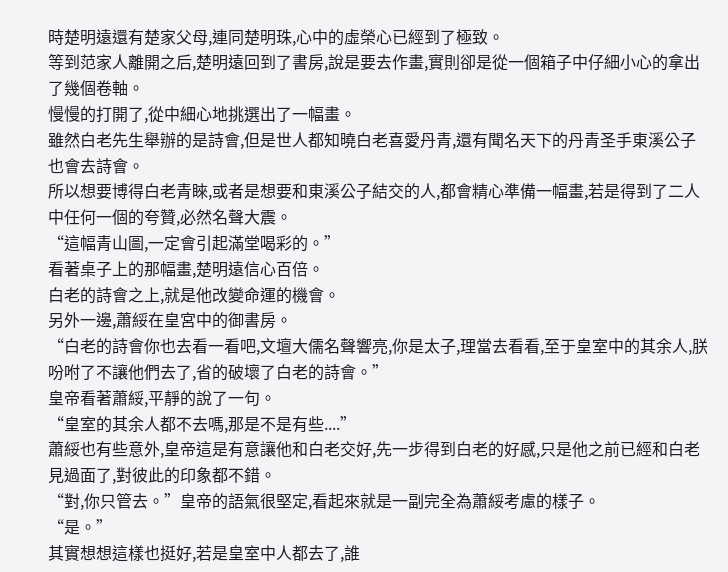時楚明遠還有楚家父母,連同楚明珠,心中的虛榮心已經到了極致。
等到范家人離開之后,楚明遠回到了書房,說是要去作畫,實則卻是從一個箱子中仔細小心的拿出了幾個卷軸。
慢慢的打開了,從中細心地挑選出了一幅畫。
雖然白老先生舉辦的是詩會,但是世人都知曉白老喜愛丹青,還有聞名天下的丹青圣手東溪公子也會去詩會。
所以想要博得白老青睞,或者是想要和東溪公子結交的人,都會精心準備一幅畫,若是得到了二人中任何一個的夸贊,必然名聲大震。
“這幅青山圖,一定會引起滿堂喝彩的。”
看著桌子上的那幅畫,楚明遠信心百倍。
白老的詩會之上,就是他改變命運的機會。
另外一邊,蕭綏在皇宮中的御書房。
“白老的詩會你也去看一看吧,文壇大儒名聲響亮,你是太子,理當去看看,至于皇室中的其余人,朕吩咐了不讓他們去了,省的破壞了白老的詩會。”
皇帝看著蕭綏,平靜的說了一句。
“皇室的其余人都不去嗎,那是不是有些....”
蕭綏也有些意外,皇帝這是有意讓他和白老交好,先一步得到白老的好感,只是他之前已經和白老見過面了,對彼此的印象都不錯。
“對,你只管去。”皇帝的語氣很堅定,看起來就是一副完全為蕭綏考慮的樣子。
“是。”
其實想想這樣也挺好,若是皇室中人都去了,誰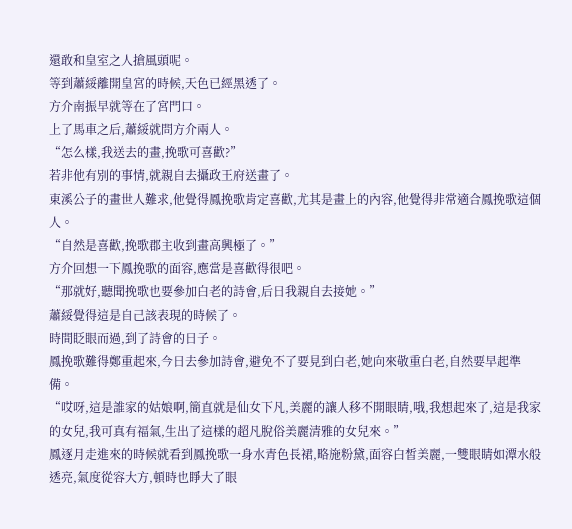還敢和皇室之人搶風頭呢。
等到蕭綏離開皇宮的時候,天色已經黑透了。
方介南振早就等在了宮門口。
上了馬車之后,蕭綏就問方介兩人。
“怎么樣,我送去的畫,挽歌可喜歡?”
若非他有別的事情,就親自去攝政王府送畫了。
東溪公子的畫世人難求,他覺得鳳挽歌肯定喜歡,尤其是畫上的內容,他覺得非常適合鳳挽歌這個人。
“自然是喜歡,挽歌郡主收到畫高興極了。”
方介回想一下鳳挽歌的面容,應當是喜歡得很吧。
“那就好,聽聞挽歌也要參加白老的詩會,后日我親自去接她。”
蕭綏覺得這是自己該表現的時候了。
時間眨眼而過,到了詩會的日子。
鳳挽歌難得鄭重起來,今日去參加詩會,避免不了要見到白老,她向來敬重白老,自然要早起準備。
“哎呀,這是誰家的姑娘啊,簡直就是仙女下凡,美麗的讓人移不開眼睛,哦,我想起來了,這是我家的女兒,我可真有福氣,生出了這樣的超凡脫俗美麗清雅的女兒來。”
鳳逐月走進來的時候就看到鳳挽歌一身水青色長裙,略施粉黛,面容白皙美麗,一雙眼睛如潭水般透亮,氣度從容大方,頓時也睜大了眼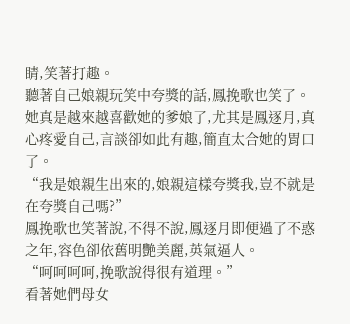睛,笑著打趣。
聽著自己娘親玩笑中夸獎的話,鳳挽歌也笑了。
她真是越來越喜歡她的爹娘了,尤其是鳳逐月,真心疼愛自己,言談卻如此有趣,簡直太合她的胃口了。
“我是娘親生出來的,娘親這樣夸獎我,豈不就是在夸獎自己嗎?”
鳳挽歌也笑著說,不得不說,鳳逐月即便過了不惑之年,容色卻依舊明艷美麗,英氣逼人。
“呵呵呵呵,挽歌說得很有道理。”
看著她們母女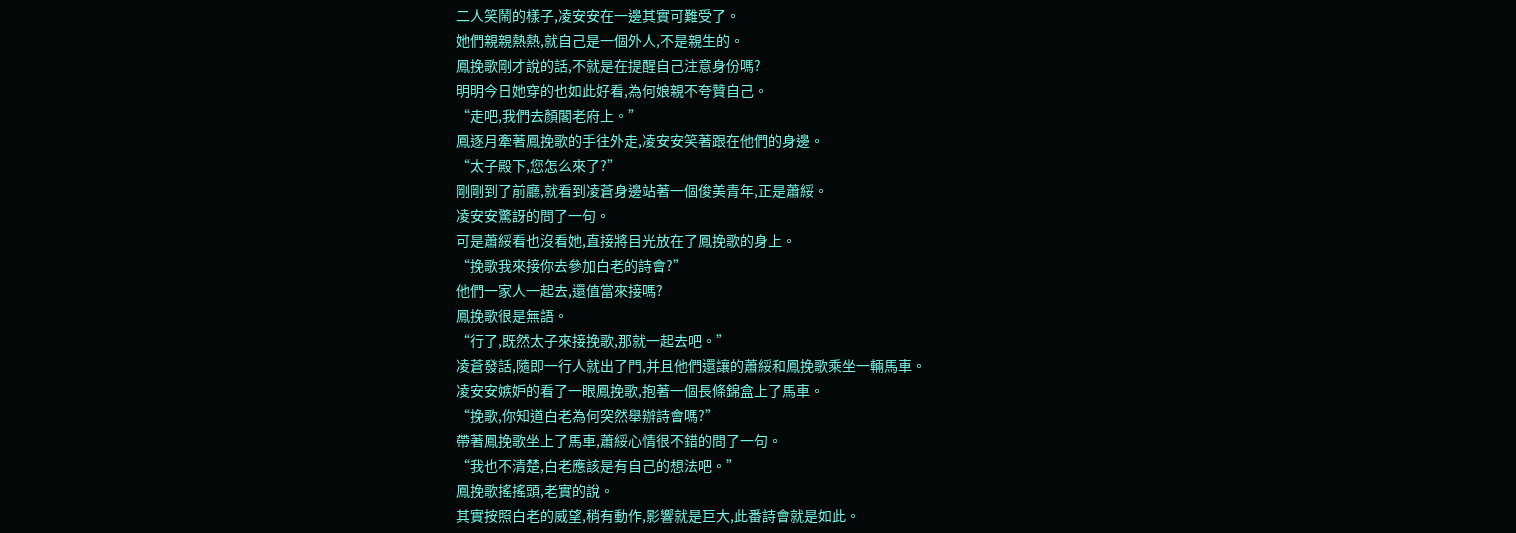二人笑鬧的樣子,凌安安在一邊其實可難受了。
她們親親熱熱,就自己是一個外人,不是親生的。
鳳挽歌剛才說的話,不就是在提醒自己注意身份嗎?
明明今日她穿的也如此好看,為何娘親不夸贊自己。
“走吧,我們去顏閣老府上。”
鳳逐月牽著鳳挽歌的手往外走,凌安安笑著跟在他們的身邊。
“太子殿下,您怎么來了?”
剛剛到了前廳,就看到凌蒼身邊站著一個俊美青年,正是蕭綏。
凌安安驚訝的問了一句。
可是蕭綏看也沒看她,直接將目光放在了鳳挽歌的身上。
“挽歌我來接你去參加白老的詩會?”
他們一家人一起去,還值當來接嗎?
鳳挽歌很是無語。
“行了,既然太子來接挽歌,那就一起去吧。”
凌蒼發話,隨即一行人就出了門,并且他們還讓的蕭綏和鳳挽歌乘坐一輛馬車。
凌安安嫉妒的看了一眼鳳挽歌,抱著一個長條錦盒上了馬車。
“挽歌,你知道白老為何突然舉辦詩會嗎?”
帶著鳳挽歌坐上了馬車,蕭綏心情很不錯的問了一句。
“我也不清楚,白老應該是有自己的想法吧。”
鳳挽歌搖搖頭,老實的說。
其實按照白老的威望,稍有動作,影響就是巨大,此番詩會就是如此。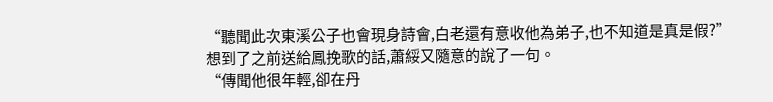“聽聞此次東溪公子也會現身詩會,白老還有意收他為弟子,也不知道是真是假?”
想到了之前送給鳳挽歌的話,蕭綏又隨意的說了一句。
“傳聞他很年輕,卻在丹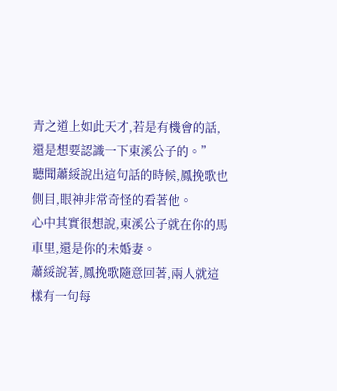青之道上如此天才,若是有機會的話,還是想要認識一下東溪公子的。”
聽聞蕭綏說出這句話的時候,鳳挽歌也側目,眼神非常奇怪的看著他。
心中其實很想說,東溪公子就在你的馬車里,還是你的未婚妻。
蕭綏說著,鳳挽歌隨意回著,兩人就這樣有一句每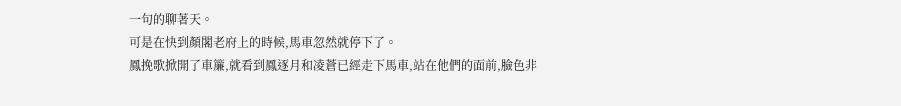一句的聊著天。
可是在快到顏閣老府上的時候,馬車忽然就停下了。
鳳挽歌掀開了車簾,就看到鳳逐月和凌蒼已經走下馬車,站在他們的面前,臉色非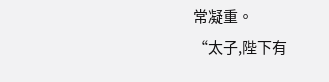常凝重。
“太子,陛下有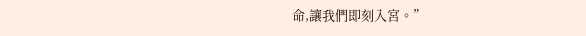命,讓我們即刻入宮。”